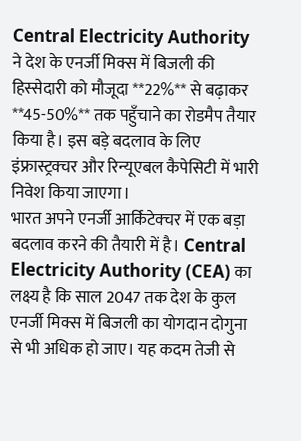Central Electricity Authority ने देश के एनर्जी मिक्स में बिजली की हिस्सेदारी को मौजूदा **22%** से बढ़ाकर **45-50%** तक पहुँचाने का रोडमैप तैयार किया है। इस बड़े बदलाव के लिए इंफ्रास्ट्रक्चर और रिन्यूएबल कैपेसिटी में भारी निवेश किया जाएगा।
भारत अपने एनर्जी आर्किटेक्चर में एक बड़ा बदलाव करने की तैयारी में है। Central Electricity Authority (CEA) का लक्ष्य है कि साल 2047 तक देश के कुल एनर्जी मिक्स में बिजली का योगदान दोगुना से भी अधिक हो जाए। यह कदम तेजी से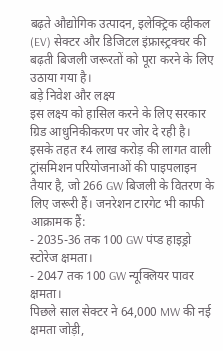बढ़ते औद्योगिक उत्पादन, इलेक्ट्रिक व्हीकल (EV) सेक्टर और डिजिटल इंफ्रास्ट्रक्चर की बढ़ती बिजली जरूरतों को पूरा करने के लिए उठाया गया है।
बड़े निवेश और लक्ष्य
इस लक्ष्य को हासिल करने के लिए सरकार ग्रिड आधुनिकीकरण पर जोर दे रही है। इसके तहत ₹4 लाख करोड़ की लागत वाली ट्रांसमिशन परियोजनाओं की पाइपलाइन तैयार है, जो 266 GW बिजली के वितरण के लिए जरूरी हैं। जनरेशन टारगेट भी काफी आक्रामक हैं:
- 2035-36 तक 100 GW पंप्ड हाइड्रो स्टोरेज क्षमता।
- 2047 तक 100 GW न्यूक्लियर पावर क्षमता।
पिछले साल सेक्टर ने 64,000 MW की नई क्षमता जोड़ी,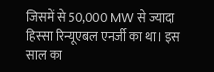जिसमें से 50,000 MW से ज्यादा हिस्सा रिन्यूएबल एनर्जी का था। इस साल का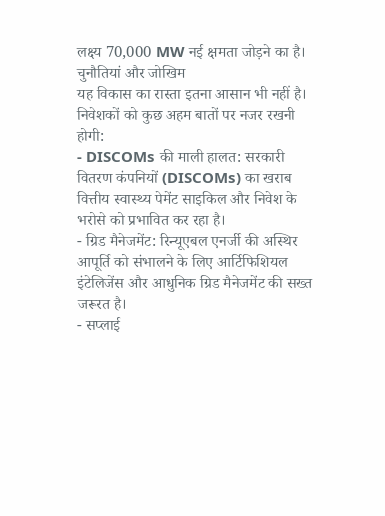लक्ष्य 70,000 MW नई क्षमता जोड़ने का है।
चुनौतियां और जोखिम
यह विकास का रास्ता इतना आसान भी नहीं है। निवेशकों को कुछ अहम बातों पर नजर रखनी होगी:
- DISCOMs की माली हालत: सरकारी वितरण कंपनियों (DISCOMs) का खराब वित्तीय स्वास्थ्य पेमेंट साइकिल और निवेश के भरोसे को प्रभावित कर रहा है।
- ग्रिड मैनेजमेंट: रिन्यूएबल एनर्जी की अस्थिर आपूर्ति को संभालने के लिए आर्टिफिशियल इंटेलिजेंस और आधुनिक ग्रिड मैनेजमेंट की सख्त जरूरत है।
- सप्लाई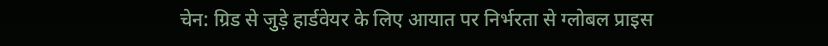चेन: ग्रिड से जुड़े हार्डवेयर के लिए आयात पर निर्भरता से ग्लोबल प्राइस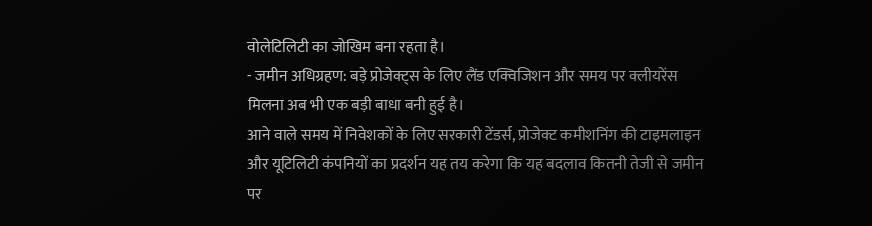वोलेटिलिटी का जोखिम बना रहता है।
- जमीन अधिग्रहण: बड़े प्रोजेक्ट्स के लिए लैंड एक्विजिशन और समय पर क्लीयरेंस मिलना अब भी एक बड़ी बाधा बनी हुई है।
आने वाले समय में निवेशकों के लिए सरकारी टेंडर्स, प्रोजेक्ट कमीशनिंग की टाइमलाइन और यूटिलिटी कंपनियों का प्रदर्शन यह तय करेगा कि यह बदलाव कितनी तेजी से जमीन पर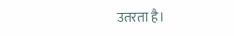उतरता है।